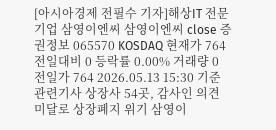[아시아경제 전필수 기자]해상IT 전문기업 삼영이엔씨 삼영이엔씨 close 증권정보 065570 KOSDAQ 현재가 764 전일대비 0 등락률 0.00% 거래량 0 전일가 764 2026.05.13 15:30 기준 관련기사 상장사 54곳, 감사인 의견 미달로 상장폐지 위기 삼영이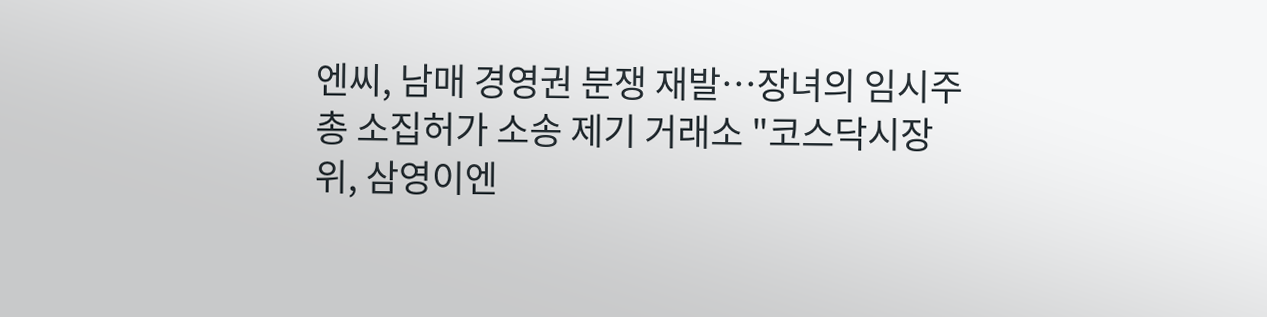엔씨, 남매 경영권 분쟁 재발…장녀의 임시주총 소집허가 소송 제기 거래소 "코스닥시장위, 삼영이엔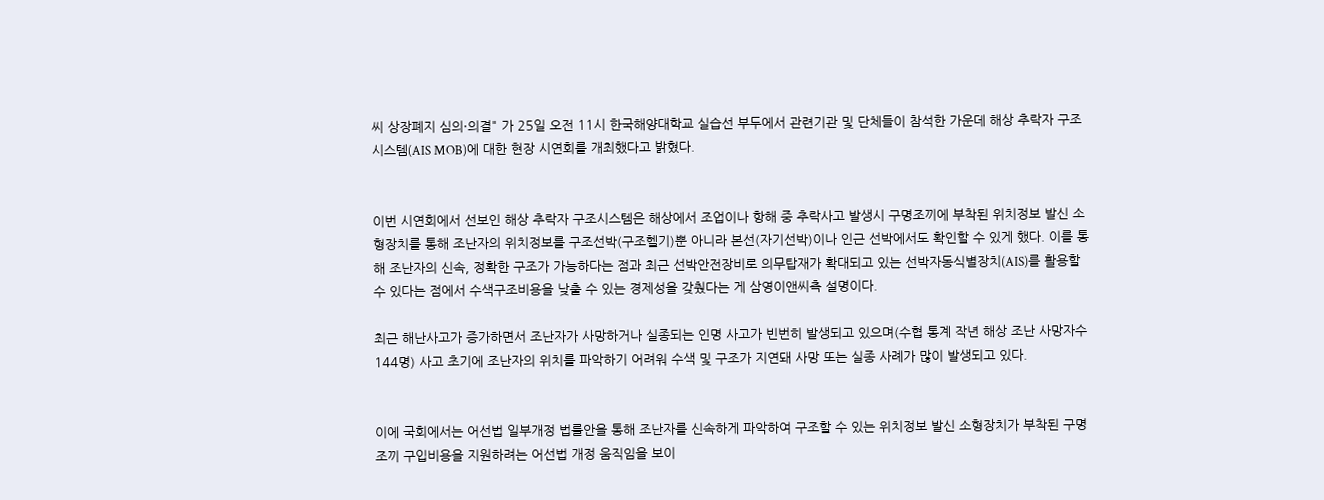씨 상장폐지 심의·의결" 가 25일 오전 11시 한국해양대학교 실습선 부두에서 관련기관 및 단체들이 참석한 가운데 해상 추락자 구조시스템(AIS MOB)에 대한 현장 시연회를 개최했다고 밝혔다.


이번 시연회에서 선보인 해상 추락자 구조시스템은 해상에서 조업이나 항해 중 추락사고 발생시 구명조끼에 부착된 위치정보 발신 소형장치를 통해 조난자의 위치정보를 구조선박(구조헬기)뿐 아니라 본선(자기선박)이나 인근 선박에서도 확인할 수 있게 했다. 이를 통해 조난자의 신속, 정확한 구조가 가능하다는 점과 최근 선박안전장비로 의무탑재가 확대되고 있는 선박자동식별장치(AIS)를 활용할 수 있다는 점에서 수색구조비용을 낮출 수 있는 경제성을 갖췄다는 게 삼영이앤씨측 설명이다.

최근 해난사고가 증가하면서 조난자가 사망하거나 실종되는 인명 사고가 빈번히 발생되고 있으며(수협 통계 작년 해상 조난 사망자수 144명) 사고 초기에 조난자의 위치를 파악하기 어려워 수색 및 구조가 지연돼 사망 또는 실종 사례가 많이 발생되고 있다.


이에 국회에서는 어선법 일부개정 법률안을 통해 조난자를 신속하게 파악하여 구조할 수 있는 위치정보 발신 소형장치가 부착된 구명조끼 구입비용을 지원하려는 어선법 개정 움직임을 보이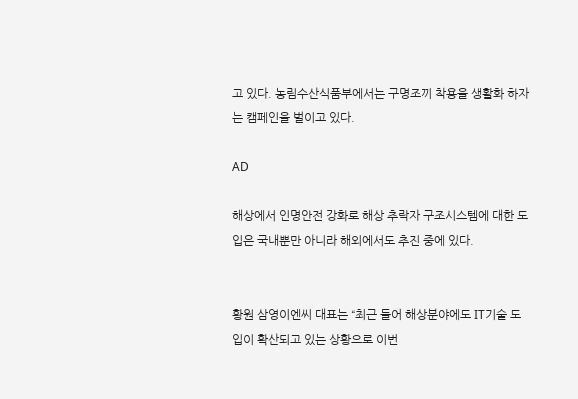고 있다. 농림수산식품부에서는 구명조끼 착용을 생활화 하자는 캠페인을 벌이고 있다.

AD

해상에서 인명안전 강화로 해상 추락자 구조시스템에 대한 도입은 국내뿐만 아니라 해외에서도 추진 중에 있다.


황원 삼영이엔씨 대표는 “최근 들어 해상분야에도 IT기술 도입이 확산되고 있는 상황으로 이번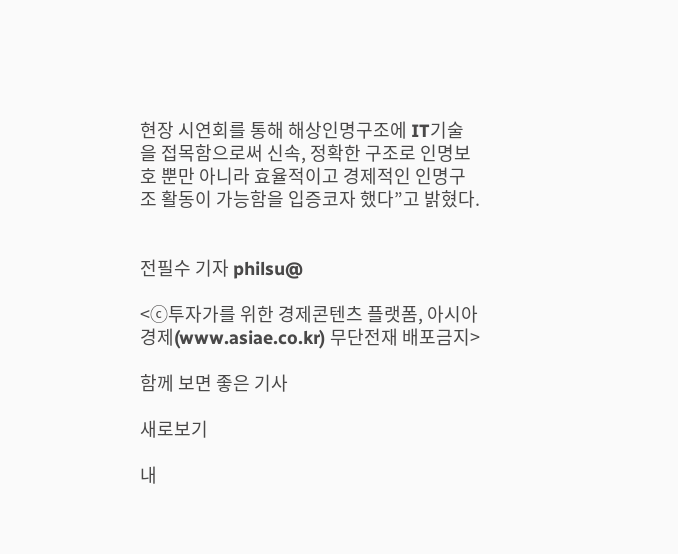현장 시연회를 통해 해상인명구조에 IT기술을 접목함으로써 신속, 정확한 구조로 인명보호 뿐만 아니라 효율적이고 경제적인 인명구조 활동이 가능함을 입증코자 했다”고 밝혔다.


전필수 기자 philsu@

<ⓒ투자가를 위한 경제콘텐츠 플랫폼, 아시아경제(www.asiae.co.kr) 무단전재 배포금지>

함께 보면 좋은 기사

새로보기

내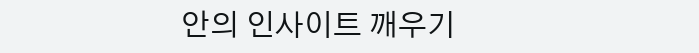안의 인사이트 깨우기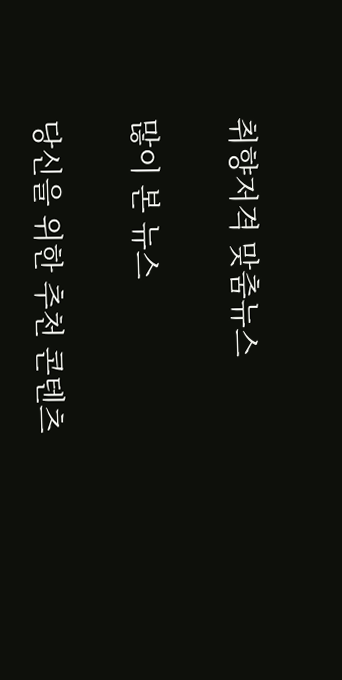취향저격 맞춤뉴스

많이 본 뉴스

당신을 위한 추천 콘텐츠